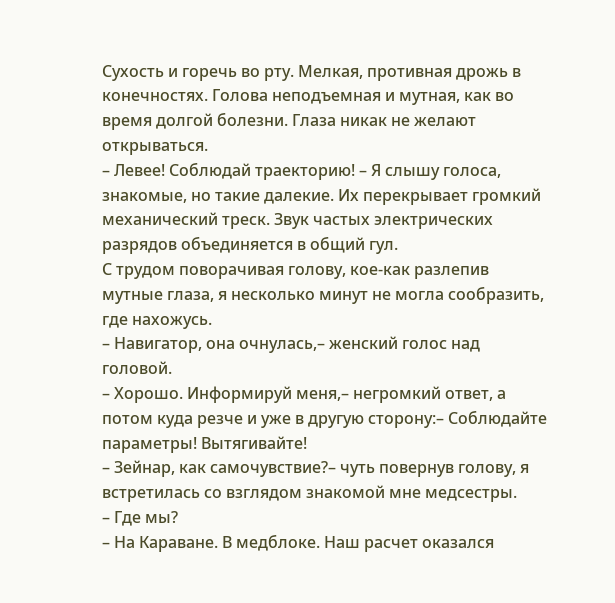Сухость и горечь во рту. Мелкая, противная дрожь в конечностях. Голова неподъемная и мутная, как во время долгой болезни. Глаза никак не желают открываться.
– Левее! Соблюдай траекторию! – Я слышу голоса, знакомые, но такие далекие. Их перекрывает громкий механический треск. Звук частых электрических разрядов объединяется в общий гул.
С трудом поворачивая голову, кое-как разлепив мутные глаза, я несколько минут не могла сообразить, где нахожусь.
– Навигатор, она очнулась,– женский голос над головой.
– Хорошо. Информируй меня,– негромкий ответ, а потом куда резче и уже в другую сторону:– Соблюдайте параметры! Вытягивайте!
– Зейнар, как самочувствие?– чуть повернув голову, я встретилась со взглядом знакомой мне медсестры.
– Где мы?
– На Караване. В медблоке. Наш расчет оказался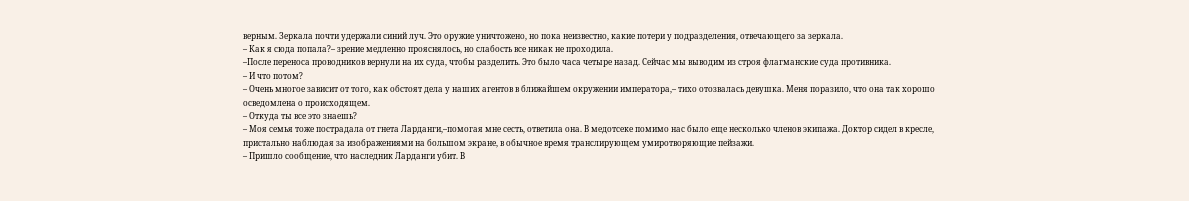верным. Зеркала почти удержали синий луч. Это оружие уничтожено, но пока неизвестно, какие потери у подразделения, отвечающего за зеркала.
– Как я сюда попала?– зрение медленно прояснялось, но слабость все никак не проходила.
–После переноса проводников вернули на их суда, чтобы разделить. Это было часа четыре назад. Сейчас мы выводим из строя флагманские суда противника.
– И что потом?
– Очень многое зависит от того, как обстоят дела у наших агентов в ближайшем окружении императора,– тихо отозвалась девушка. Меня поразило, что она так хорошо осведомлена о происходящем.
– Откуда ты все это знаешь?
– Моя семья тоже пострадала от гнета Ларданги,–помогая мне сесть, ответила она. В медотсеке помимо нас было еще несколько членов экипажа. Доктор сидел в кресле, пристально наблюдая за изображениями на большом экране, в обычное время транслирующем умиротворяющие пейзажи.
– Пришло сообщение, что наследник Ларданги убит. В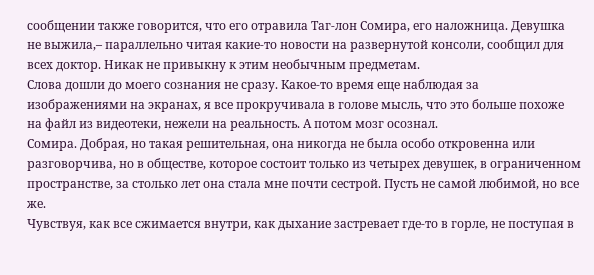сообщении также говорится, что его отравила Таг-лон Сомира, его наложница. Девушка не выжила,– параллельно читая какие-то новости на развернутой консоли, сообщил для всех доктор. Никак не привыкну к этим необычным предметам.
Слова дошли до моего сознания не сразу. Какое-то время еще наблюдая за изображениями на экранах, я все прокручивала в голове мысль, что это больше похоже на файл из видеотеки, нежели на реальность. А потом мозг осознал.
Сомира. Добрая, но такая решительная, она никогда не была особо откровенна или разговорчива, но в обществе, которое состоит только из четырех девушек, в ограниченном пространстве, за столько лет она стала мне почти сестрой. Пусть не самой любимой, но все же.
Чувствуя, как все сжимается внутри, как дыхание застревает где-то в горле, не поступая в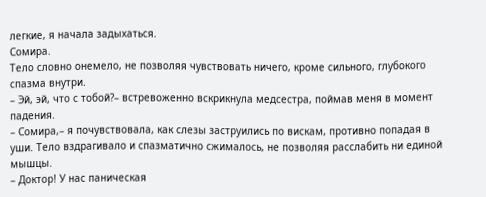легкие, я начала задыхаться.
Сомира.
Тело словно онемело, не позволяя чувствовать ничего, кроме сильного, глубокого спазма внутри.
– Эй, эй, что с тобой?– встревоженно вскрикнула медсестра, поймав меня в момент падения.
– Сомира,– я почувствовала, как слезы заструились по вискам, противно попадая в уши. Тело вздрагивало и спазматично сжималось, не позволяя расслабить ни единой мышцы.
– Доктор! У нас паническая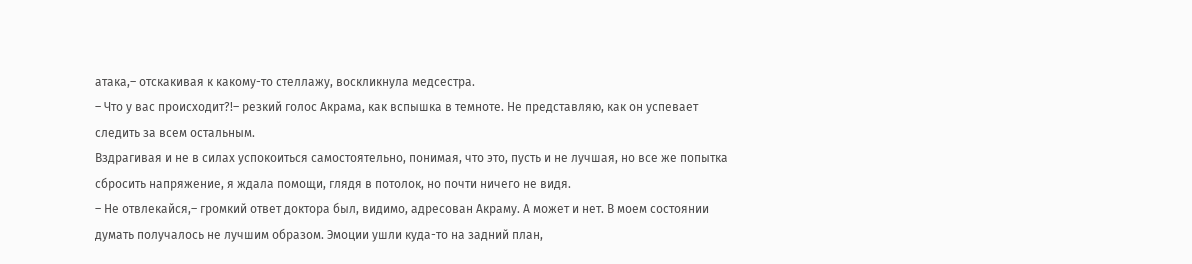атака,– отскакивая к какому-то стеллажу, воскликнула медсестра.
– Что у вас происходит?!– резкий голос Акрама, как вспышка в темноте. Не представляю, как он успевает следить за всем остальным.
Вздрагивая и не в силах успокоиться самостоятельно, понимая, что это, пусть и не лучшая, но все же попытка сбросить напряжение, я ждала помощи, глядя в потолок, но почти ничего не видя.
– Не отвлекайся,– громкий ответ доктора был, видимо, адресован Акраму. А может и нет. В моем состоянии думать получалось не лучшим образом. Эмоции ушли куда-то на задний план,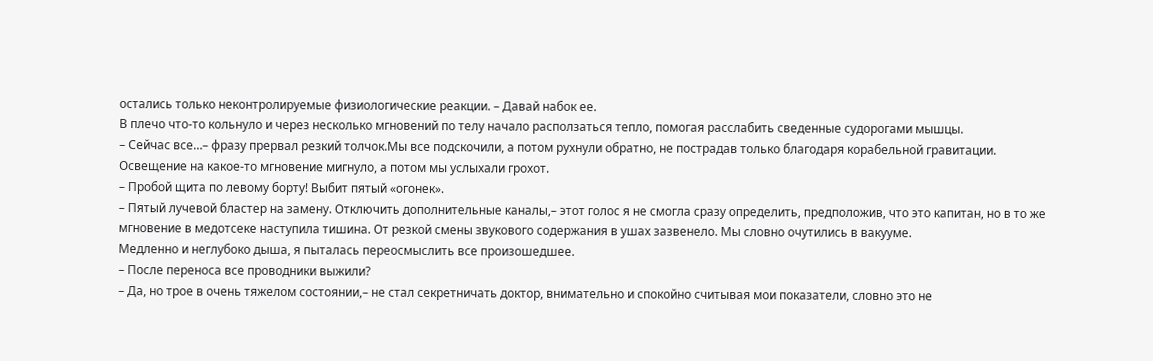остались только неконтролируемые физиологические реакции. – Давай набок ее.
В плечо что-то кольнуло и через несколько мгновений по телу начало расползаться тепло, помогая расслабить сведенные судорогами мышцы.
– Сейчас все…– фразу прервал резкий толчок.Мы все подскочили, а потом рухнули обратно, не пострадав только благодаря корабельной гравитации. Освещение на какое-то мгновение мигнуло, а потом мы услыхали грохот.
– Пробой щита по левому борту! Выбит пятый «огонек».
– Пятый лучевой бластер на замену. Отключить дополнительные каналы,– этот голос я не смогла сразу определить, предположив, что это капитан, но в то же мгновение в медотсеке наступила тишина. От резкой смены звукового содержания в ушах зазвенело. Мы словно очутились в вакууме.
Медленно и неглубоко дыша, я пыталась переосмыслить все произошедшее.
– После переноса все проводники выжили?
– Да, но трое в очень тяжелом состоянии,– не стал секретничать доктор, внимательно и спокойно считывая мои показатели, словно это не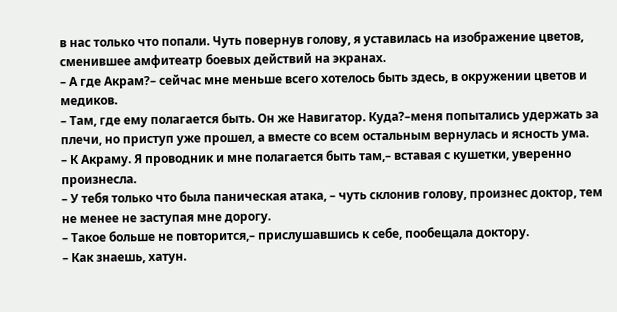в нас только что попали. Чуть повернув голову, я уставилась на изображение цветов, сменившее амфитеатр боевых действий на экранах.
– А где Акрам?– сейчас мне меньше всего хотелось быть здесь, в окружении цветов и медиков.
– Там, где ему полагается быть. Он же Навигатор. Куда?–меня попытались удержать за плечи, но приступ уже прошел, а вместе со всем остальным вернулась и ясность ума.
– К Акраму. Я проводник и мне полагается быть там,– вставая с кушетки, уверенно произнесла.
– У тебя только что была паническая атака, – чуть склонив голову, произнес доктор, тем не менее не заступая мне дорогу.
– Такое больше не повторится,– прислушавшись к себе, пообещала доктору.
– Как знаешь, хатун.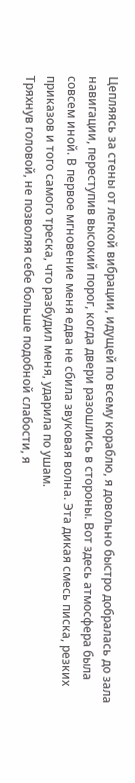Цепляясь за стены от легкой вибрации, идущей по всему кораблю, я довольно быстро добралась до зала навигации, переступив высокий порог, когда двери разошлись в стороны. Вот здесь атмосфера была совсем иной. В первое мгновение меня едва не сбила звуковая волна. Эта дикая смесь писка, резких приказов и того самого треска, что разбудил меня, ударила по ушам.
Тряхнув головой, не позволяя себе больше подобной слабости, я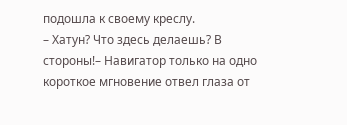подошла к своему креслу.
– Хатун? Что здесь делаешь? В стороны!– Навигатор только на одно короткое мгновение отвел глаза от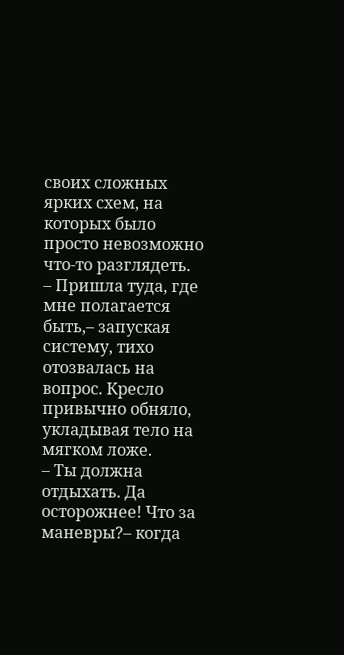своих сложных ярких схем, на которых было просто невозможно что-то разглядеть.
– Пришла туда, где мне полагается быть,– запуская систему, тихо отозвалась на вопрос. Кресло привычно обняло, укладывая тело на мягком ложе.
– Ты должна отдыхать. Да осторожнее! Что за маневры?– когда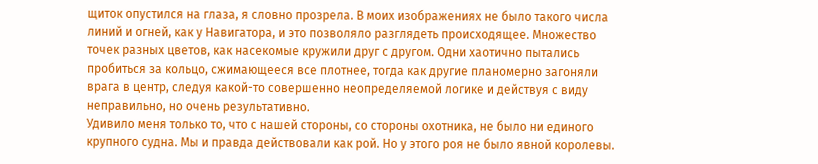щиток опустился на глаза, я словно прозрела. В моих изображениях не было такого числа линий и огней, как у Навигатора, и это позволяло разглядеть происходящее. Множество точек разных цветов, как насекомые кружили друг с другом. Одни хаотично пытались пробиться за кольцо, сжимающееся все плотнее, тогда как другие планомерно загоняли врага в центр, следуя какой-то совершенно неопределяемой логике и действуя с виду неправильно, но очень результативно.
Удивило меня только то, что с нашей стороны, со стороны охотника, не было ни единого крупного судна. Мы и правда действовали как рой. Но у этого роя не было явной королевы.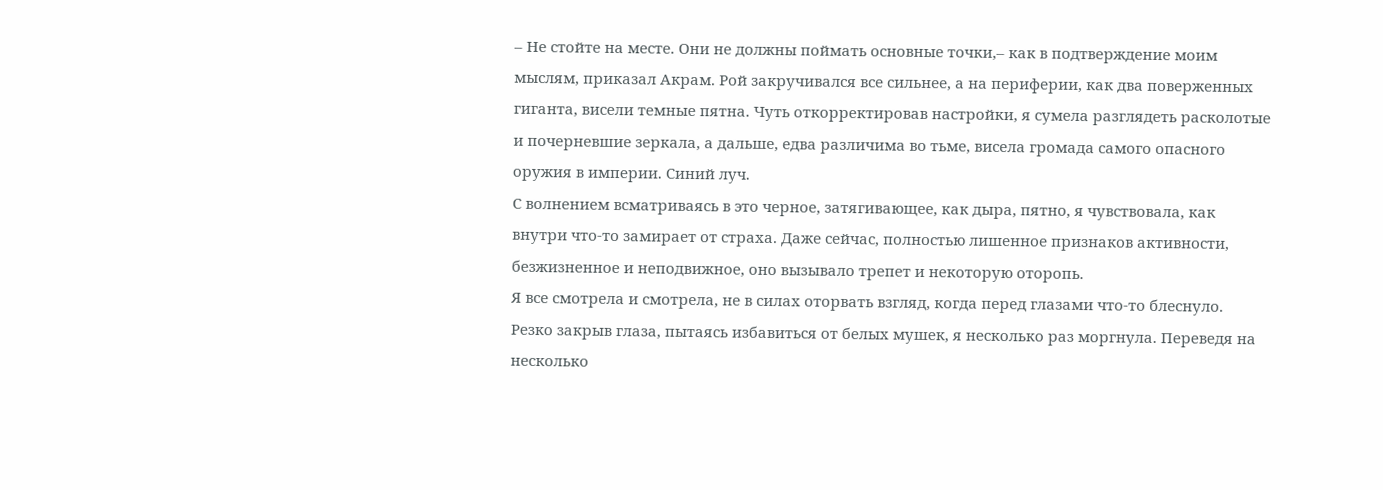– Не стойте на месте. Они не должны поймать основные точки,– как в подтверждение моим мыслям, приказал Акрам. Рой закручивался все сильнее, а на периферии, как два поверженных гиганта, висели темные пятна. Чуть откорректировав настройки, я сумела разглядеть расколотые и почерневшие зеркала, а дальше, едва различима во тьме, висела громада самого опасного оружия в империи. Синий луч.
С волнением всматриваясь в это черное, затягивающее, как дыра, пятно, я чувствовала, как внутри что-то замирает от страха. Даже сейчас, полностью лишенное признаков активности, безжизненное и неподвижное, оно вызывало трепет и некоторую оторопь.
Я все смотрела и смотрела, не в силах оторвать взгляд, когда перед глазами что-то блеснуло. Резко закрыв глаза, пытаясь избавиться от белых мушек, я несколько раз моргнула. Переведя на несколько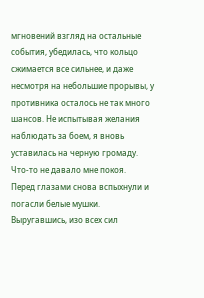мгновений взгляд на остальные события, убедилась, что кольцо сжимается все сильнее, и даже несмотря на небольшие прорывы, у противника осталось не так много шансов. Не испытывая желания наблюдать за боем, я вновь уставилась на черную громаду. Что-то не давало мне покоя.
Перед глазами снова вспыхнули и погасли белые мушки. Выругавшись, изо всех сил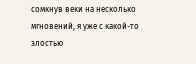сомкнув веки на несколько мгновений, я уже с какой-то злостью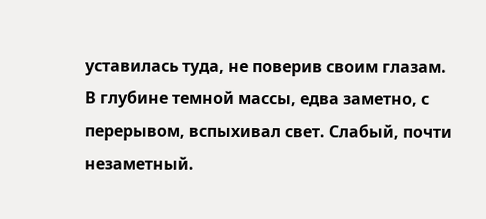уставилась туда, не поверив своим глазам.
В глубине темной массы, едва заметно, с перерывом, вспыхивал свет. Слабый, почти незаметный.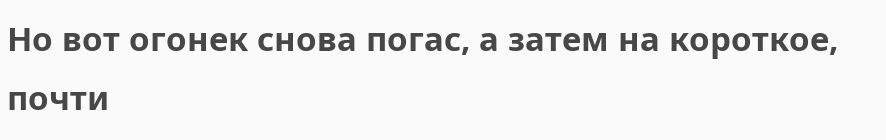Но вот огонек снова погас, а затем на короткое, почти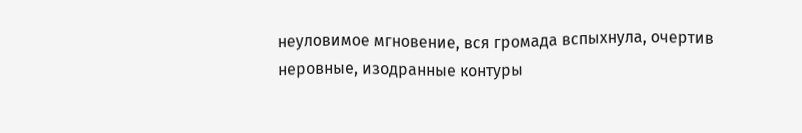неуловимое мгновение, вся громада вспыхнула, очертив неровные, изодранные контуры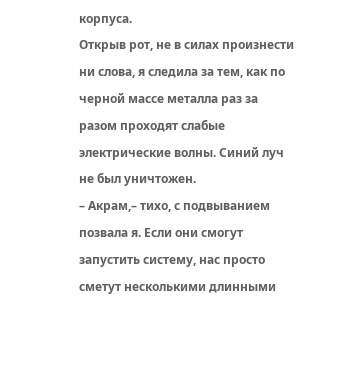корпуса.
Открыв рот, не в силах произнести ни слова, я следила за тем, как по черной массе металла раз за разом проходят слабые электрические волны. Синий луч не был уничтожен.
– Акрам,– тихо, с подвыванием позвала я. Если они смогут запустить систему, нас просто сметут несколькими длинными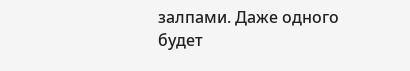залпами. Даже одного будет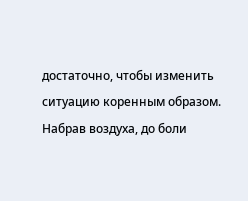достаточно, чтобы изменить ситуацию коренным образом. Набрав воздуха, до боли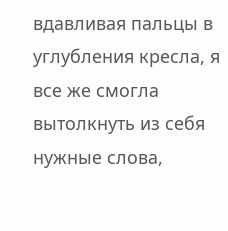вдавливая пальцы в углубления кресла, я все же смогла вытолкнуть из себя нужные слова,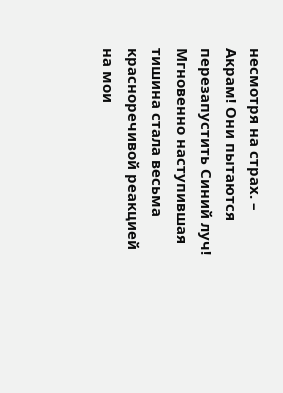несмотря на страх. – Акрам! Они пытаются перезапустить Синий луч!
Мгновенно наступившая тишина стала весьма красноречивой реакцией на мои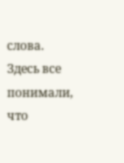слова. Здесь все понимали, что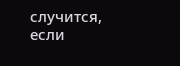случится, если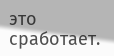это сработает.